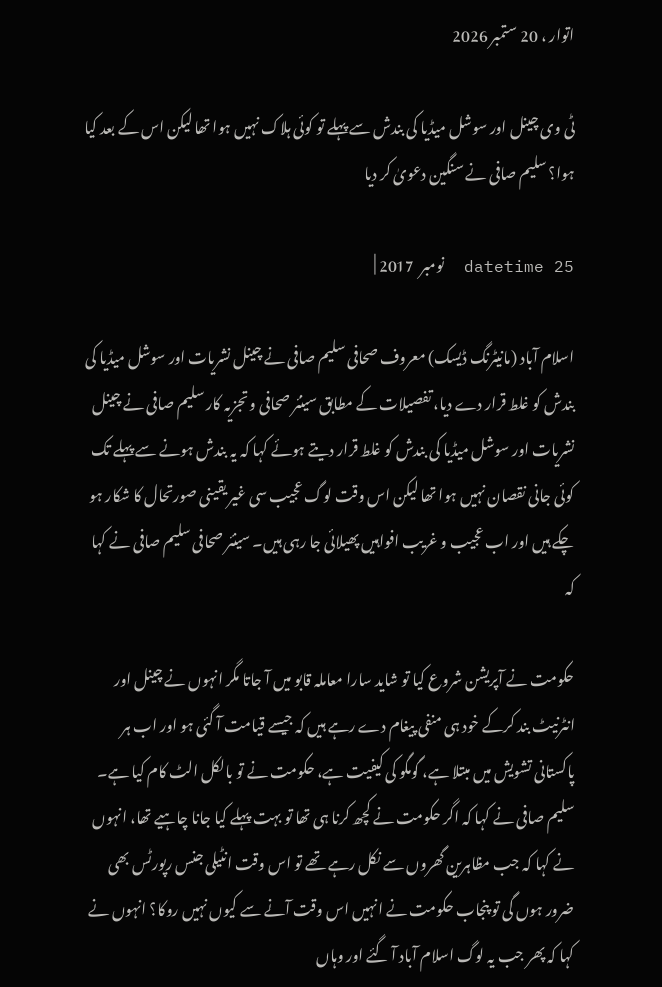اتوار ، 20 ستمبر 2026

ٹی وی چینل اور سوشل میڈیا کی بندش سے پہلے تو کوئی ہلاک نہیں ہوا تھا لیکن اس کے بعد کیا ہوا؟ سلیم صافی نے سنگین دعویٰ کر دیا

datetime 25  نومبر  2017 |

اسلام آباد (مانیٹرنگ ڈیسک) معروف صحافی سلیم صافی نے چینل نشریات اور سوشل میڈیا کی بندش کو غلط قرار دے دیا، تفصیلات کے مطابق سینئر صحافی و تجزیہ کار سلیم صافی نے چینل نشریات اور سوشل میڈیا کی بندش کو غلط قرار دیتے ہوئے کہا کہ یہ بندش ہونے سے پہلے تک کوئی جانی نقصان نہیں ہوا تھا لیکن اس وقت لوگ عجیب سی غیر یقینی صورتحال کا شکار ہو چکے ہیں اور اب عجیب و غریب افواہیں پھیلائی جا رہی ہیں۔ سینئر صحافی سلیم صافی نے کہا کہ

حکومت نے آپریشن شروع کیا تو شاید سارا معاملہ قابو میں آ جاتا مگر انہوں نے چینل اور انٹرنیٹ بند کرکے خود ہی منفی پیغام دے رہے ہیں کہ جیسے قیامت آ گئی ہو اور اب ہر پاکستانی تشویش میں مبتلا ہے، گومگو کی کیفیت ہے، حکومت نے تو بالکل الٹ کام کیا ہے۔ سلیم صافی نے کہا کہ اگر حکومت نے کچھ کرنا ہی تھا تو بہت پہلے کیا جانا چاہیے تھا، انہوں نے کہا کہ جب مظاہرین گھروں سے نکل رہے تھے تو اس وقت انٹیلی جنس رپورٹس بھی ضرور ہوں گی تو پنجاب حکومت نے انہیں اس وقت آنے سے کیوں نہیں روکا؟ انہوں نے کہا کہ پھر جب یہ لوگ اسلام آباد آ گئے اور وہاں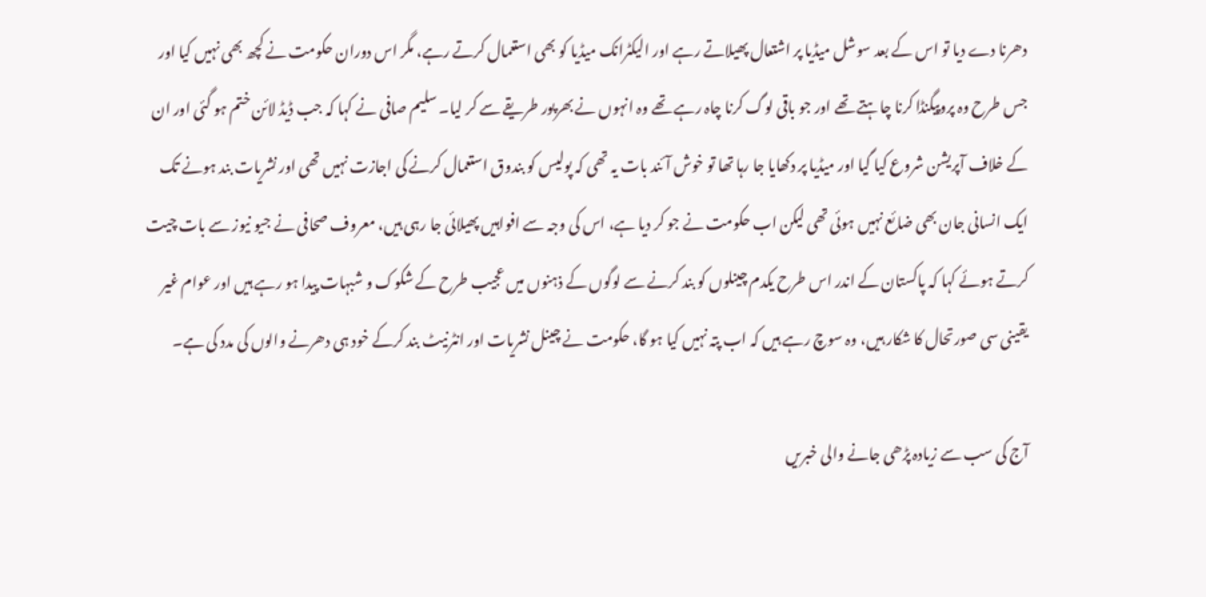دھرنا دے دیا تو اس کے بعد سوشل میڈیا پر اشتعال پھیلاتے رہے اور الیکٹرانک میڈیا کو بھی استعمال کرتے رہے، مگر اس دوران حکومت نے کچھ بھی نہیں کیا اور جس طرح وہ پروپیگنڈا کرنا چاہتے تھے اور جو باقی لوگ کرنا چاہ رہے تھے وہ انہوں نے بھرپور طریقے سے کر لیا۔ سلیم صافی نے کہا کہ جب ڈیڈ لائن ختم ہو گئی اور ان کے خلاف آپریشن شروع کیا گیا اور میڈیا پر دکھایا جا رہا تھا تو خوش آئند بات یہ تھی کہ پولیس کو بندوق استعمال کرنے کی اجازت نہیں تھی اور نشریات بند ہونے تک ایک انسانی جان بھی ضائع نہیں ہوئی تھی لیکن اب حکومت نے جو کر دیا ہے، اس کی وجہ سے افواہیں پھیلائی جا رہی ہیں، معروف صحافی نے جیو نیوز سے بات چیت کرتے ہوئے کہا کہ پاکستان کے اندر اس طرح یکدم چینلوں کو بند کرنے سے لوگوں کے ذہنوں میں عجیب طرح کے شکوک و شبہات پیدا ہو رہے ہیں اور عوام غیر یقینی سی صورتحال کا شکار ہیں، وہ سوچ رہے ہیں کہ اب پتہ نہیں کیا ہو گا، حکومت نے چینل نشریات اور انٹرنیٹ بند کرکے خود ہی دھرنے والوں کی مدد کی ہے۔

آج کی سب سے زیادہ پڑھی جانے والی خبریں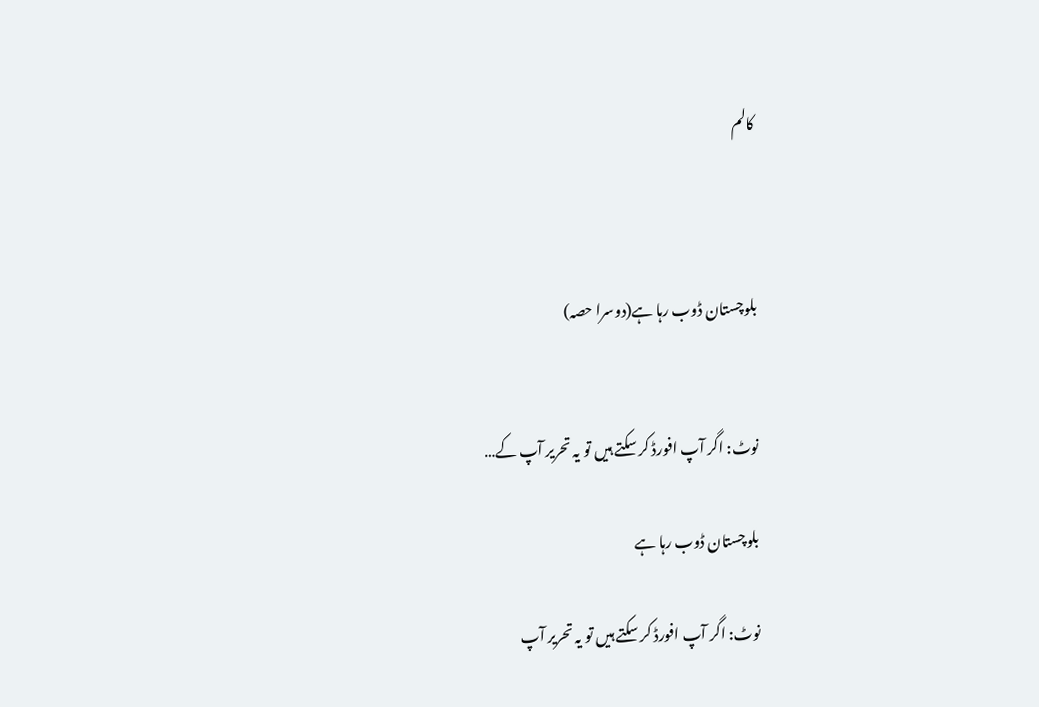کالم



بلوچستان ڈوب رہا ہے(دوسرا حصہ)


نوٹ: اگر آپ افورڈ کر سکتے ہیں تو یہ تحریر آپ کے…

بلوچستان ڈوب رہا ہے

نوٹ: اگر آپ افورڈ کر سکتے ہیں تو یہ تحریر آپ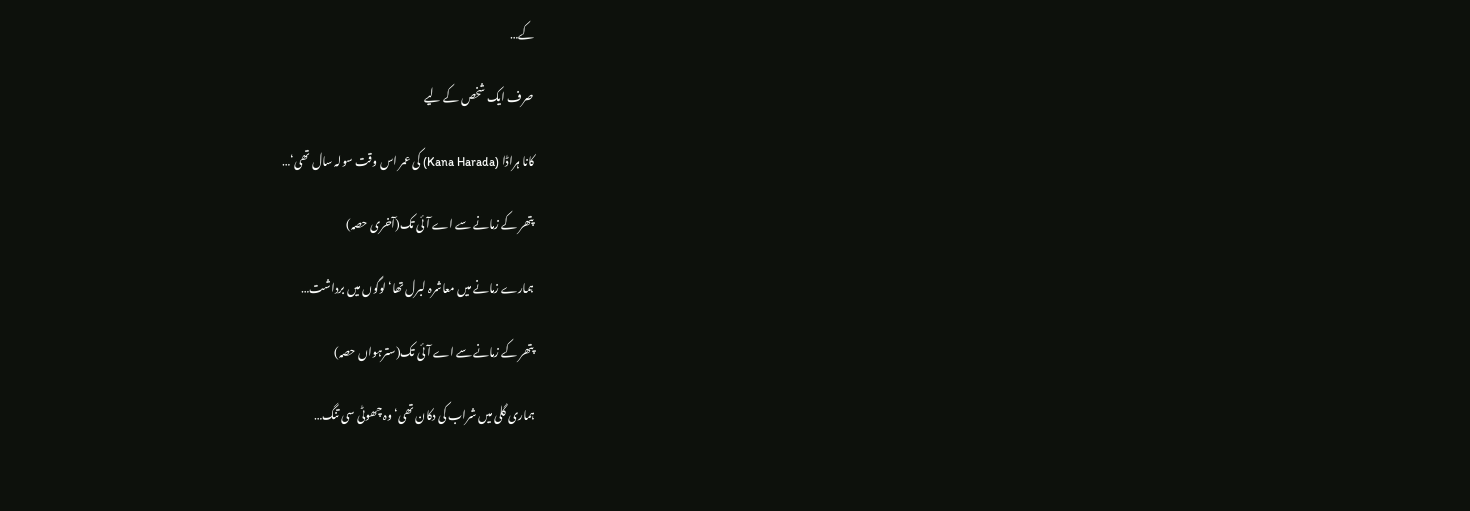کے…

صرف ایک شخص کے لیے

کانا ہراڈا (Kana Harada) کی عمر اس وقت سولہ سال تھی‘…

پتھر کے زمانے سے اے آئی تک(آخری حصہ)

ہمارے زمانے میں معاشرہ لبرل تھا‘ لوگوں میں برداشت…

پتھر کے زمانے سے اے آئی تک(سترہواں حصہ)

ہماری گلی میں شراب کی دکان تھی‘ وہ چھوٹی سی تنگ…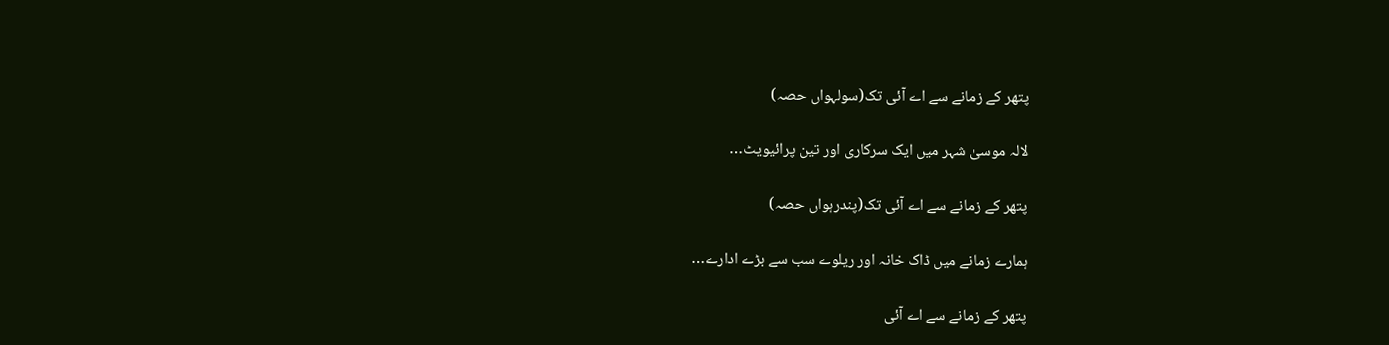پتھر کے زمانے سے اے آئی تک(سولہواں حصہ)

لالہ موسیٰ شہر میں ایک سرکاری اور تین پرائیویٹ…

پتھر کے زمانے سے اے آئی تک(پندرہواں حصہ)

ہمارے زمانے میں ڈاک خانہ اور ریلوے سب سے بڑے ادارے…

پتھر کے زمانے سے اے آئی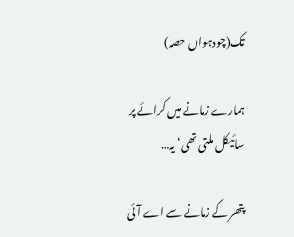تک(چودہواں حصہ)

ہمارے زمانے میں کرائے پر سائیکل ملتی تھی‘ یہ…

پتھر کے زمانے سے اے آئی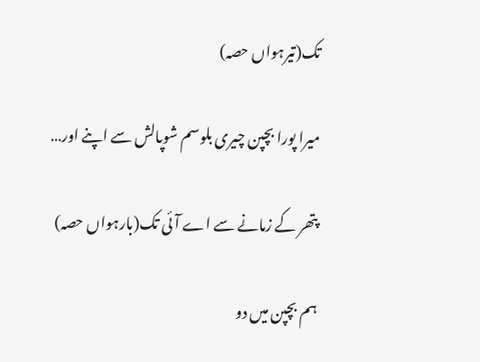تک(تیرہواں حصہ)

میرا پورا بچپن چیری بلوسم شوپالش سے اپنے اور…

پتھر کے زمانے سے اے آئی تک(بارہواں حصہ)

ہم بچپن میں دو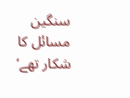سنگین مسائل کا شکار تھے‘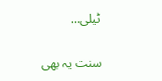ٹیلی…

سنت یہ بھی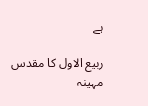ہے

ربیع الاول کا مقدس مہینہ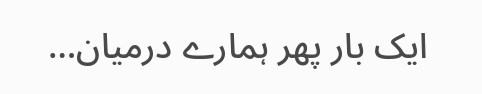ایک بار پھر ہمارے درمیان…